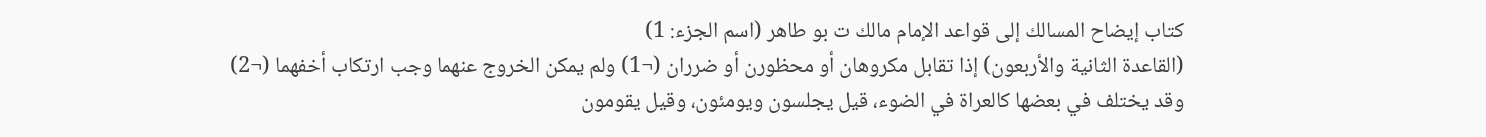كتاب إيضاح المسالك إلى قواعد الإمام مالك ت بو طاهر (اسم الجزء: 1)
(القاعدة الثانية والأربعون) إذا تقابل مكروهان أو محظورن أو ضرران (¬1) ولم يمكن الخروج عنهما وجب ارتكاب أخفهما (¬2)
وقد يختلف في بعضها كالعراة في الضوء، قيل يجلسون ويومئون، وقيل يقومون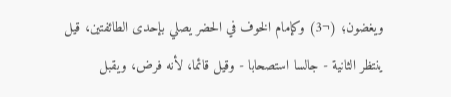ويغضون؛ (¬3) وكإمام الخوف في الحضر يصلي بإحدى الطائفتين، قيل ينتظر الثانية - جالسا استصحابا - وقيل قائما، لأنه فرض، ويقبل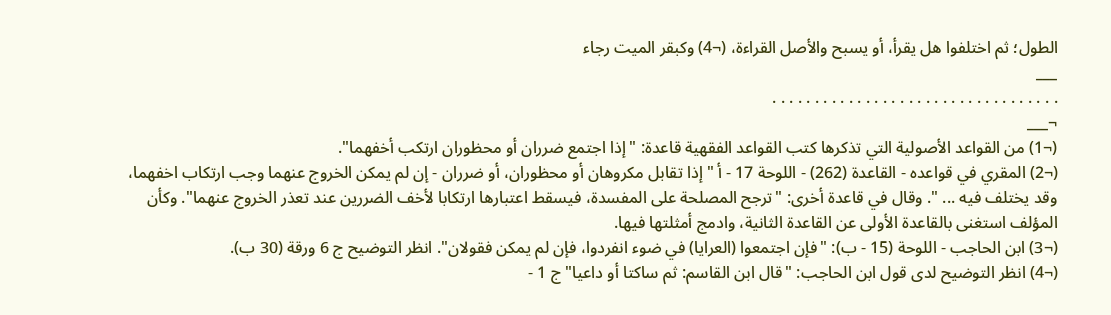الطول؛ ثم اختلفوا هل يقرأ، أو يسبح والأصل القراءة، (¬4) وكبقر الميت رجاء
___
. . . . . . . . . . . . . . . . . . . . . . . . . . . . . . . . . .
¬___
(¬1) من القواعد الأصولية التي تذكرها كتب القواعد الفقهية قاعدة: "إذا اجتمع ضرران أو محظوران ارتكب أخفهما".
(¬2) المقري في قواعده - القاعدة (262) - اللوحة 17 - أ "إذا تقابل مكروهان أو محظوران، أو ضرران - إن لم يمكن الخروج عنهما وجب ارتكاب اخفهما، وقد يختلف فيه ... ". وقال في قاعدة أخرى: "ترجح المصلحة على المفسدة، فيسقط اعتبارها ارتكابا لأخف الضررين عند تعذر الخروج عنهما". وكأن المؤلف استغنى بالقاعدة الأولى عن القاعدة الثانية، وادمج أمثلتها فيها.
(¬3) ابن الحاجب - اللوحة (15 - ب): "فإن اجتمعوا (العرايا) في ضوء انفردوا، فإن لم يمكن فقولان". انظر التوضيح ج 6 ورقة (30 ب).
(¬4) انظر التوضيح لدى قول ابن الحاجب: "قال ابن القاسم: ثم ساكتا أو داعيا" ج 1 -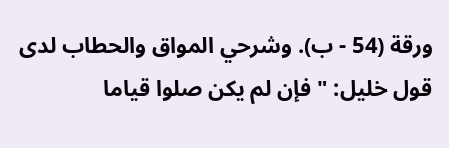ورقة (54 - ب). وشرحي المواق والحطاب لدى قول خليل: "فإن لم يكن صلوا قياما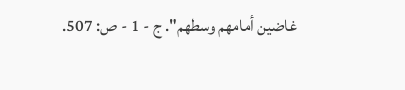غاضين أمامهم وسطهم". ج - 1 - ص: 507.